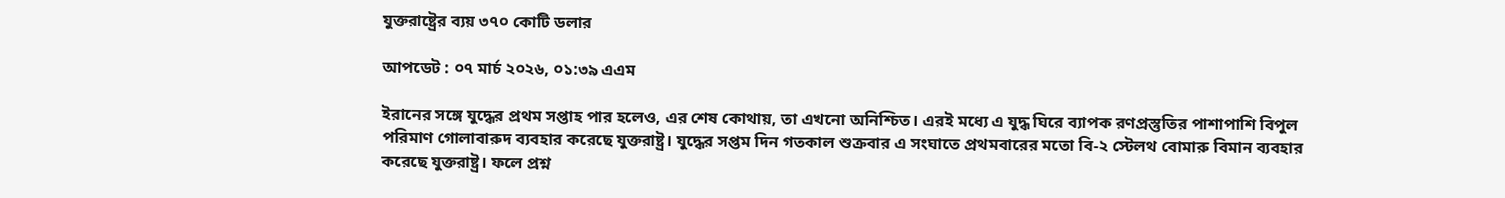যুক্তরাষ্ট্রের ব্যয় ৩৭০ কোটি ডলার

আপডেট : ০৭ মার্চ ২০২৬, ০১:৩৯ এএম

ইরানের সঙ্গে যুদ্ধের প্রথম সপ্তাহ পার হলেও, এর শেষ কোথায়, তা এখনো অনিশ্চিত। এরই মধ্যে এ যুদ্ধ ঘিরে ব্যাপক রণপ্রস্তুতির পাশাপাশি বিপুল পরিমাণ গোলাবারুদ ব্যবহার করেছে যুক্তরাষ্ট্র। যুদ্ধের সপ্তম দিন গতকাল শুক্রবার এ সংঘাতে প্রথমবারের মতো বি-২ স্টেলথ বোমারু বিমান ব্যবহার করেছে যুক্তরাষ্ট্র। ফলে প্রশ্ন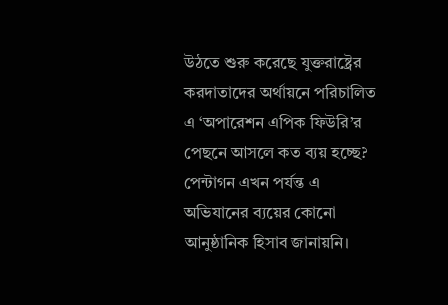উঠতে শুরু করেছে যুক্তরাষ্ট্রের করদাতাদের অর্থায়নে পরিচালিত এ ‘অপারেশন এপিক ফিউরি’র পেছনে আসলে কত ব্যয় হচ্ছে? পেন্টাগন এখন পর্যন্ত এ অভিযানের ব্যয়ের কোনো আনুষ্ঠানিক হিসাব জানায়নি।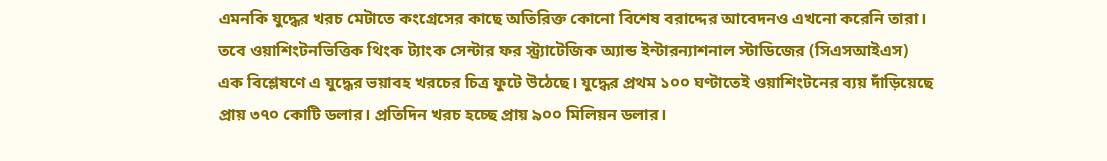এমনকি যুদ্ধের খরচ মেটাতে কংগ্রেসের কাছে অতিরিক্ত কোনো বিশেষ বরাদ্দের আবেদনও এখনো করেনি তারা। তবে ওয়াশিংটনভিত্তিক থিংক ট্যাংক সেন্টার ফর স্ট্র্যাটেজিক অ্যান্ড ইন্টারন্যাশনাল স্টাডিজের (সিএসআইএস) এক বিশ্লেষণে এ যুদ্ধের ভয়াবহ খরচের চিত্র ফুটে উঠেছে। যুদ্ধের প্রথম ১০০ ঘণ্টাতেই ওয়াশিংটনের ব্যয় দাঁড়িয়েছে প্রায় ৩৭০ কোটি ডলার। প্রতিদিন খরচ হচ্ছে প্রায় ৯০০ মিলিয়ন ডলার।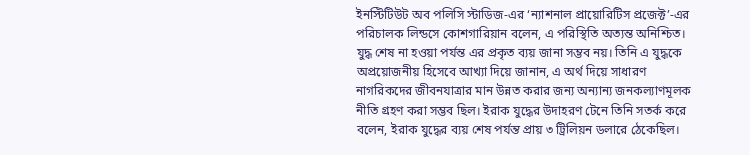ইনস্টিটিউট অব পলিসি স্টাডিজ-এর ‘ন্যাশনাল প্রায়োরিটিস প্রজেক্ট’-এর পরিচালক লিন্ডসে কোশগারিয়ান বলেন, এ পরিস্থিতি অত্যন্ত অনিশ্চিত। যুদ্ধ শেষ না হওয়া পর্যন্ত এর প্রকৃত ব্যয় জানা সম্ভব নয়। তিনি এ যুদ্ধকে অপ্রয়োজনীয় হিসেবে আখ্যা দিয়ে জানান, এ অর্থ দিয়ে সাধারণ নাগরিকদের জীবনযাত্রার মান উন্নত করার জন্য অন্যান্য জনকল্যাণমূলক নীতি গ্রহণ করা সম্ভব ছিল। ইরাক যুদ্ধের উদাহরণ টেনে তিনি সতর্ক করে বলেন, ইরাক যুদ্ধের ব্যয় শেষ পর্যন্ত প্রায় ৩ ট্রিলিয়ন ডলারে ঠেকেছিল।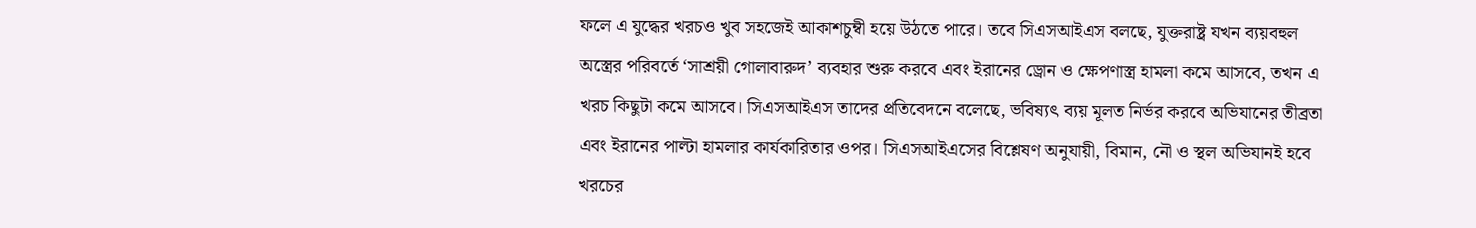ফলে এ যুদ্ধের খরচও খুব সহজেই আকাশচুম্বী হয়ে উঠতে পারে। তবে সিএসআইএস বলছে, যুক্তরাষ্ট্র যখন ব্যয়বহুল অস্ত্রের পরিবর্তে ‘সাশ্রয়ী গোলাবারুদ’ ব্যবহার শুরু করবে এবং ইরানের ড্রোন ও ক্ষেপণাস্ত্র হামলা কমে আসবে, তখন এ খরচ কিছুটা কমে আসবে। সিএসআইএস তাদের প্রতিবেদনে বলেছে, ভবিষ্যৎ ব্যয় মূলত নির্ভর করবে অভিযানের তীব্রতা এবং ইরানের পাল্টা হামলার কার্যকারিতার ওপর। সিএসআইএসের বিশ্লেষণ অনুযায়ী, বিমান, নৌ ও স্থল অভিযানই হবে খরচের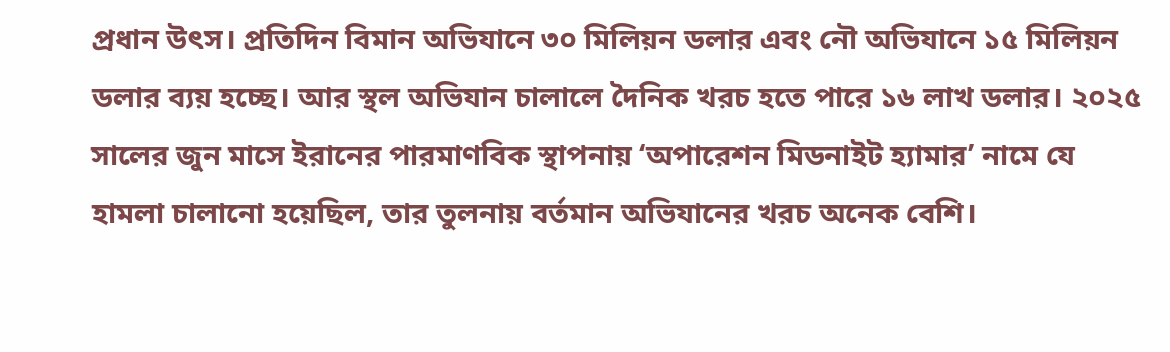প্রধান উৎস। প্রতিদিন বিমান অভিযানে ৩০ মিলিয়ন ডলার এবং নৌ অভিযানে ১৫ মিলিয়ন ডলার ব্যয় হচ্ছে। আর স্থল অভিযান চালালে দৈনিক খরচ হতে পারে ১৬ লাখ ডলার। ২০২৫ সালের জুন মাসে ইরানের পারমাণবিক স্থাপনায় ‘অপারেশন মিডনাইট হ্যামার’ নামে যে হামলা চালানো হয়েছিল, তার তুলনায় বর্তমান অভিযানের খরচ অনেক বেশি।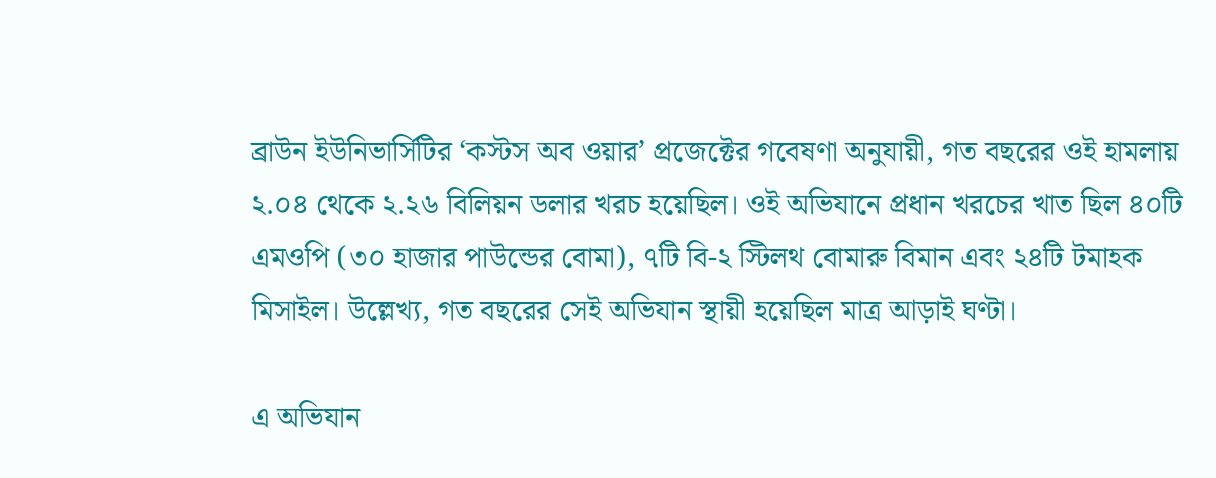ব্রাউন ইউনিভার্সিটির ‘কস্টস অব ওয়ার’ প্রজেক্টের গবেষণা অনুযায়ী, গত বছরের ওই হামলায় ২.০৪ থেকে ২.২৬ বিলিয়ন ডলার খরচ হয়েছিল। ওই অভিযানে প্রধান খরচের খাত ছিল ৪০টি এমওপি (৩০ হাজার পাউন্ডের বোমা), ৭টি বি-২ স্টিলথ বোমারু বিমান এবং ২৪টি টমাহক মিসাইল। উল্লেখ্য, গত বছরের সেই অভিযান স্থায়ী হয়েছিল মাত্র আড়াই ঘণ্টা।

এ অভিযান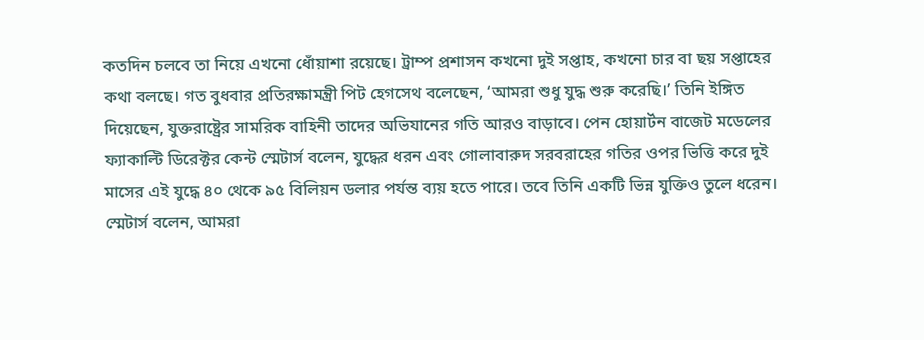কতদিন চলবে তা নিয়ে এখনো ধোঁয়াশা রয়েছে। ট্রাম্প প্রশাসন কখনো দুই সপ্তাহ, কখনো চার বা ছয় সপ্তাহের কথা বলছে। গত বুধবার প্রতিরক্ষামন্ত্রী পিট হেগসেথ বলেছেন, ‘আমরা শুধু যুদ্ধ শুরু করেছি।’ তিনি ইঙ্গিত দিয়েছেন, যুক্তরাষ্ট্রের সামরিক বাহিনী তাদের অভিযানের গতি আরও বাড়াবে। পেন হোয়ার্টন বাজেট মডেলের ফ্যাকাল্টি ডিরেক্টর কেন্ট স্মেটার্স বলেন, যুদ্ধের ধরন এবং গোলাবারুদ সরবরাহের গতির ওপর ভিত্তি করে দুই মাসের এই যুদ্ধে ৪০ থেকে ৯৫ বিলিয়ন ডলার পর্যন্ত ব্যয় হতে পারে। তবে তিনি একটি ভিন্ন যুক্তিও তুলে ধরেন। স্মেটার্স বলেন, আমরা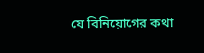যে বিনিয়োগের কথা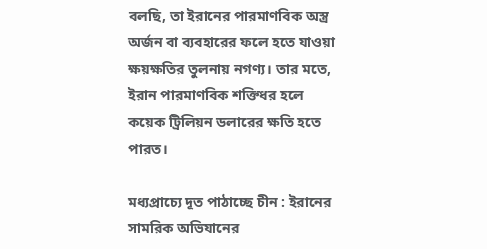বলছি, তা ইরানের পারমাণবিক অস্ত্র অর্জন বা ব্যবহারের ফলে হতে যাওয়া ক্ষয়ক্ষতির তুলনায় নগণ্য। তার মতে, ইরান পারমাণবিক শক্তিধর হলে কয়েক ট্রিলিয়ন ডলারের ক্ষতি হতে পারত।

মধ্যপ্রাচ্যে দূত পাঠাচ্ছে চীন : ইরানের সামরিক অভিযানের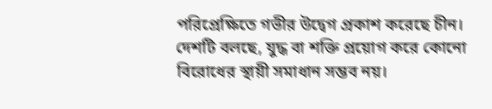পরিপ্রেক্ষিতে গভীর উদ্বেগ প্রকাশ করেছে চীন। দেশটি বলছে, যুদ্ধ বা শক্তি প্রয়োগ করে কোনো বিরোধের স্থায়ী সমাধান সম্ভব নয়।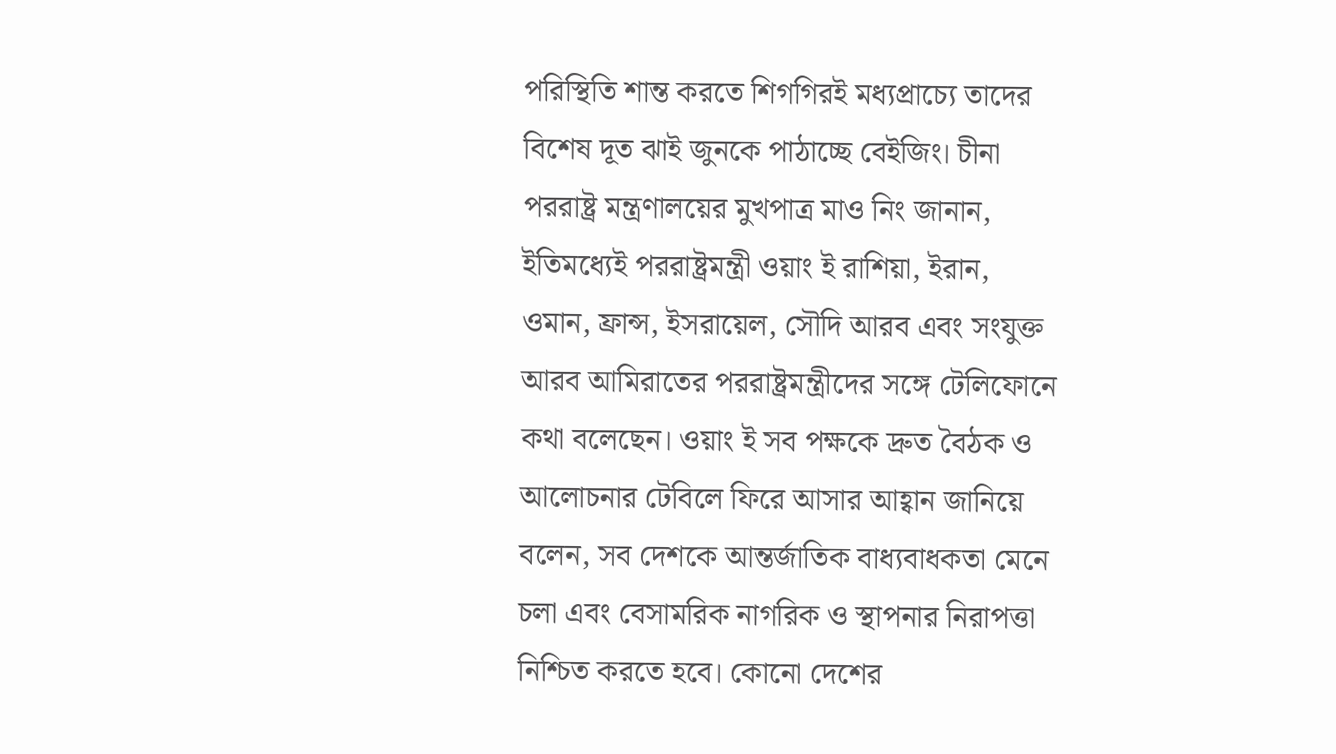পরিস্থিতি শান্ত করতে শিগগিরই মধ্যপ্রাচ্যে তাদের বিশেষ দূত ঝাই জুনকে পাঠাচ্ছে বেইজিং। চীনা পররাষ্ট্র মন্ত্রণালয়ের মুখপাত্র মাও নিং জানান, ইতিমধ্যেই পররাষ্ট্রমন্ত্রী ওয়াং ই রাশিয়া, ইরান, ওমান, ফ্রান্স, ইসরায়েল, সৌদি আরব এবং সংযুক্ত আরব আমিরাতের পররাষ্ট্রমন্ত্রীদের সঙ্গে টেলিফোনে কথা বলেছেন। ওয়াং ই সব পক্ষকে দ্রুত বৈঠক ও আলোচনার টেবিলে ফিরে আসার আহ্বান জানিয়ে বলেন, সব দেশকে আন্তর্জাতিক বাধ্যবাধকতা মেনে চলা এবং বেসামরিক নাগরিক ও স্থাপনার নিরাপত্তা নিশ্চিত করতে হবে। কোনো দেশের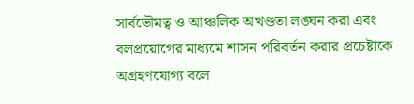সার্বভৌমত্ব ও আঞ্চলিক অখণ্ডতা লঙ্ঘন করা এবং বলপ্রয়োগের মাধ্যমে শাসন পরিবর্তন করার প্রচেষ্টাকে অগ্রহণযোগ্য বলে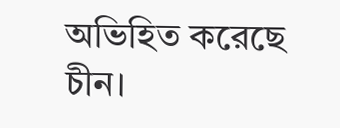অভিহিত করেছে চীন।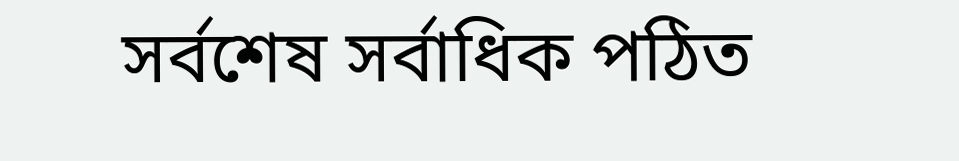সর্বশেষ সর্বাধিক পঠিত